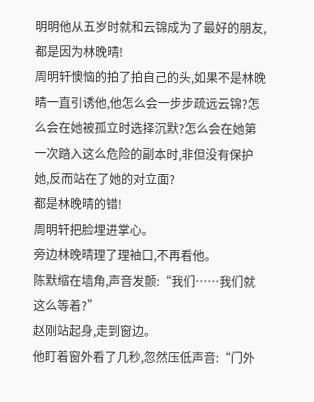明明他从五岁时就和云锦成为了最好的朋友,都是因为林晚晴!
周明轩懊恼的拍了拍自己的头,如果不是林晚晴一直引诱他,他怎么会一步步疏远云锦?怎么会在她被孤立时选择沉默?怎么会在她第一次踏入这么危险的副本时,非但没有保护她,反而站在了她的对立面?
都是林晚晴的错!
周明轩把脸埋进掌心。
旁边林晚晴理了理袖口,不再看他。
陈默缩在墙角,声音发颤:“我们……我们就这么等着?”
赵刚站起身,走到窗边。
他盯着窗外看了几秒,忽然压低声音:“门外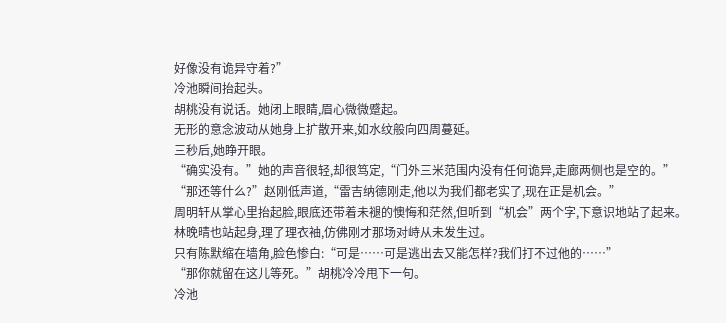好像没有诡异守着?”
冷池瞬间抬起头。
胡桃没有说话。她闭上眼睛,眉心微微蹙起。
无形的意念波动从她身上扩散开来,如水纹般向四周蔓延。
三秒后,她睁开眼。
“确实没有。”她的声音很轻,却很笃定,“门外三米范围内没有任何诡异,走廊两侧也是空的。”
“那还等什么?”赵刚低声道,“雷吉纳德刚走,他以为我们都老实了,现在正是机会。”
周明轩从掌心里抬起脸,眼底还带着未褪的懊悔和茫然,但听到“机会”两个字,下意识地站了起来。
林晚晴也站起身,理了理衣袖,仿佛刚才那场对峙从未发生过。
只有陈默缩在墙角,脸色惨白:“可是……可是逃出去又能怎样?我们打不过他的……”
“那你就留在这儿等死。”胡桃冷冷甩下一句。
冷池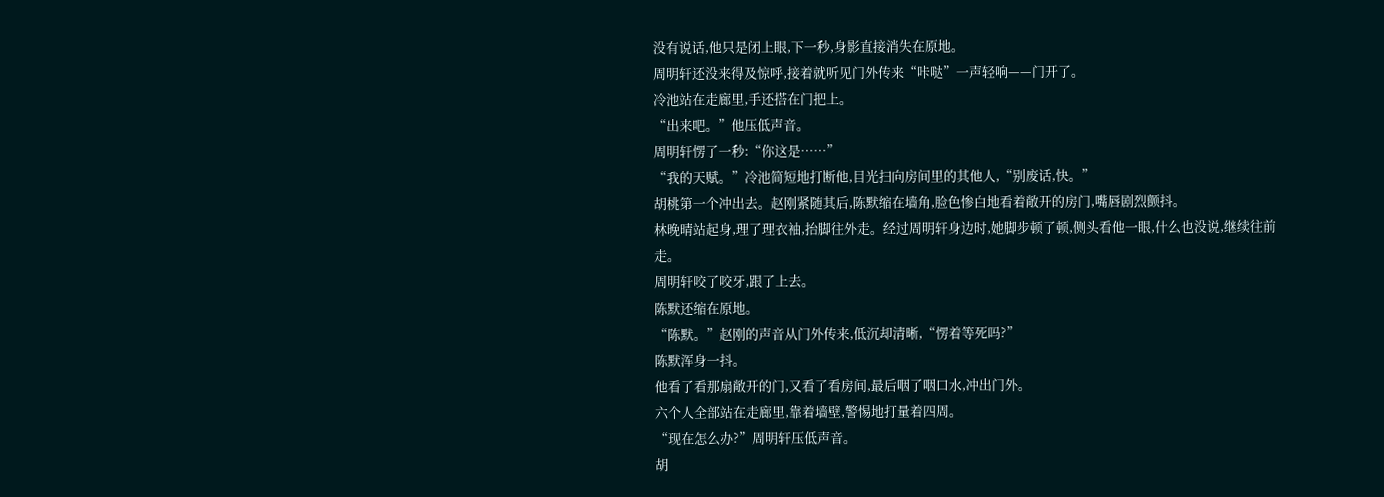没有说话,他只是闭上眼,下一秒,身影直接消失在原地。
周明轩还没来得及惊呼,接着就听见门外传来“咔哒”一声轻响——门开了。
冷池站在走廊里,手还搭在门把上。
“出来吧。”他压低声音。
周明轩愣了一秒:“你这是……”
“我的天赋。”冷池简短地打断他,目光扫向房间里的其他人,“别废话,快。”
胡桃第一个冲出去。赵刚紧随其后,陈默缩在墙角,脸色惨白地看着敞开的房门,嘴唇剧烈颤抖。
林晚晴站起身,理了理衣袖,抬脚往外走。经过周明轩身边时,她脚步顿了顿,侧头看他一眼,什么也没说,继续往前走。
周明轩咬了咬牙,跟了上去。
陈默还缩在原地。
“陈默。”赵刚的声音从门外传来,低沉却清晰,“愣着等死吗?”
陈默浑身一抖。
他看了看那扇敞开的门,又看了看房间,最后咽了咽口水,冲出门外。
六个人全部站在走廊里,靠着墙壁,警惕地打量着四周。
“现在怎么办?”周明轩压低声音。
胡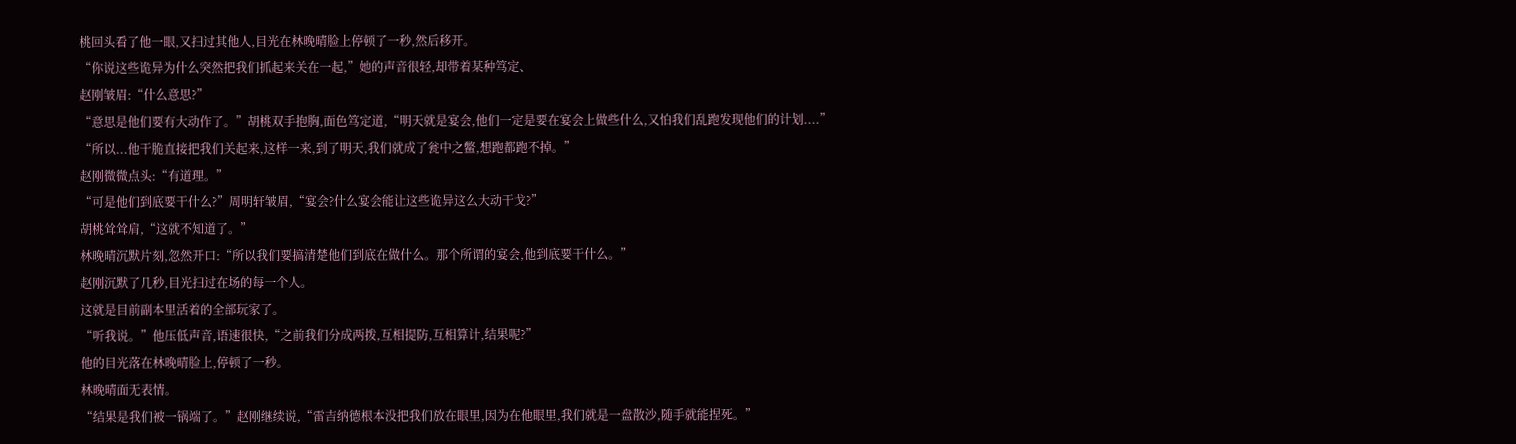桃回头看了他一眼,又扫过其他人,目光在林晚晴脸上停顿了一秒,然后移开。
“你说这些诡异为什么突然把我们抓起来关在一起,”她的声音很轻,却带着某种笃定、
赵刚皱眉:“什么意思?”
“意思是他们要有大动作了。”胡桃双手抱胸,面色笃定道,“明天就是宴会,他们一定是要在宴会上做些什么,又怕我们乱跑发现他们的计划....”
“所以...他干脆直接把我们关起来,这样一来,到了明天,我们就成了瓮中之鳖,想跑都跑不掉。”
赵刚微微点头:“有道理。”
“可是他们到底要干什么?”周明轩皱眉,“宴会?什么宴会能让这些诡异这么大动干戈?”
胡桃耸耸肩,“这就不知道了。”
林晚晴沉默片刻,忽然开口:“所以我们要搞清楚他们到底在做什么。那个所谓的宴会,他到底要干什么。”
赵刚沉默了几秒,目光扫过在场的每一个人。
这就是目前副本里活着的全部玩家了。
“听我说。”他压低声音,语速很快,“之前我们分成两拨,互相提防,互相算计,结果呢?”
他的目光落在林晚晴脸上,停顿了一秒。
林晚晴面无表情。
“结果是我们被一锅端了。”赵刚继续说,“雷吉纳德根本没把我们放在眼里,因为在他眼里,我们就是一盘散沙,随手就能捏死。”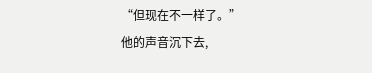“但现在不一样了。”
他的声音沉下去,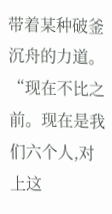带着某种破釜沉舟的力道。
“现在不比之前。现在是我们六个人,对上这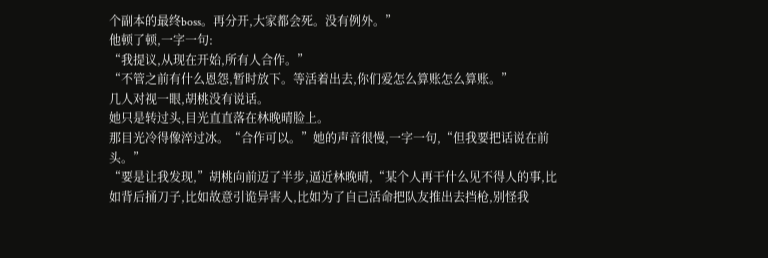个副本的最终boss。再分开,大家都会死。没有例外。”
他顿了顿,一字一句:
“我提议,从现在开始,所有人合作。”
“不管之前有什么恩怨,暂时放下。等活着出去,你们爱怎么算账怎么算账。”
几人对视一眼,胡桃没有说话。
她只是转过头,目光直直落在林晚晴脸上。
那目光冷得像淬过冰。“合作可以。”她的声音很慢,一字一句,“但我要把话说在前头。”
“要是让我发现,”胡桃向前迈了半步,逼近林晚晴,“某个人再干什么见不得人的事,比如背后捅刀子,比如故意引诡异害人,比如为了自己活命把队友推出去挡枪,别怪我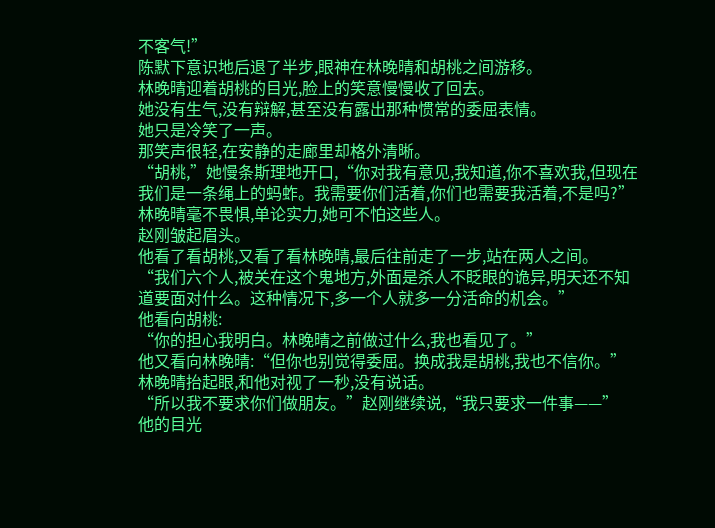不客气!”
陈默下意识地后退了半步,眼神在林晚晴和胡桃之间游移。
林晚晴迎着胡桃的目光,脸上的笑意慢慢收了回去。
她没有生气,没有辩解,甚至没有露出那种惯常的委屈表情。
她只是冷笑了一声。
那笑声很轻,在安静的走廊里却格外清晰。
“胡桃,”她慢条斯理地开口,“你对我有意见,我知道,你不喜欢我,但现在我们是一条绳上的蚂蚱。我需要你们活着,你们也需要我活着,不是吗?”
林晚晴毫不畏惧,单论实力,她可不怕这些人。
赵刚皱起眉头。
他看了看胡桃,又看了看林晚晴,最后往前走了一步,站在两人之间。
“我们六个人,被关在这个鬼地方,外面是杀人不眨眼的诡异,明天还不知道要面对什么。这种情况下,多一个人就多一分活命的机会。”
他看向胡桃:
“你的担心我明白。林晚晴之前做过什么,我也看见了。”
他又看向林晚晴:“但你也别觉得委屈。换成我是胡桃,我也不信你。”
林晚晴抬起眼,和他对视了一秒,没有说话。
“所以我不要求你们做朋友。”赵刚继续说,“我只要求一件事——”
他的目光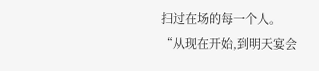扫过在场的每一个人。
“从现在开始,到明天宴会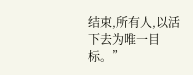结束,所有人,以活下去为唯一目标。”